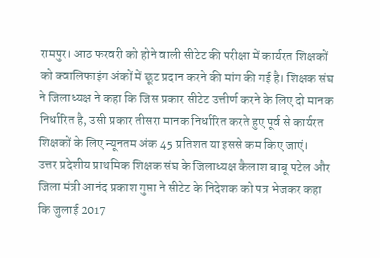रामपुर। आठ फरवरी को होने वाली सीटेट की परीक्षा में कार्यरत शिक्षकों को क्वालिफाइंग अंकों में छूट प्रदान करने की मांग की गई है। शिक्षक संघ ने जिलाध्यक्ष ने कहा कि जिस प्रकार सीटेट उत्तीर्ण करने के लिए दो मानक निर्धारित है, उसी प्रकार तीसरा मानक निर्धारित करते हुए पूर्व से कार्यरत शिक्षकों के लिए न्यूनतम अंक 45 प्रतिशत या इससे कम किए जाएं।
उत्तर प्रदेशीय प्राथमिक शिक्षक संघ के जिलाध्यक्ष कैलाश बाबू पटेल और जिला मंत्री आनंद प्रकाश गुप्ता ने सीटेट के निदेशक को पत्र भेजकर कहा कि जुलाई 2017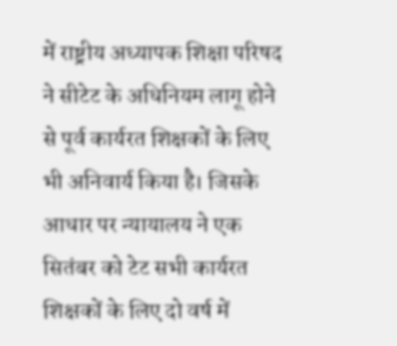में राष्ट्रीय अध्यापक शिक्षा परिषद ने सीटेट के अधिनियम लागू होने से पूर्व कार्यरत शिक्षकों के लिए भी अनिवार्य किया है। जिसके आधार पर न्यायालय ने एक सितंबर को टेट सभी कार्यरत शिक्षकों के लिए दो वर्ष में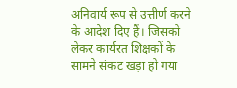अनिवार्य रूप से उत्तीर्ण करने के आदेश दिए हैं। जिसको लेकर कार्यरत शिक्षकों के सामने संकट खड़ा हो गया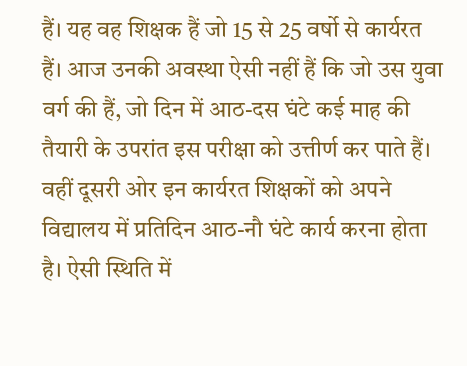हैं। यह वह शिक्षक हैं जो 15 से 25 वर्षो से कार्यरत हैं। आज उनकी अवस्था ऐसी नहीं हैं कि जो उस युवा वर्ग की हैं, जो दिन में आठ-दस घंटे कई माह की तैयारी के उपरांत इस परीक्षा को उत्तीर्ण कर पाते हैं। वहीं दूसरी ओर इन कार्यरत शिक्षकों को अपने विद्यालय में प्रतिदिन आठ-नौ घंटे कार्य करना होता है। ऐसी स्थिति में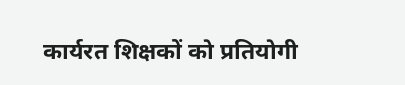कार्यरत शिक्षकों को प्रतियोगी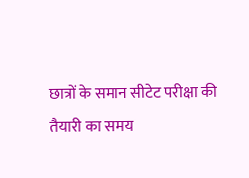छात्रों के समान सीटेट परीक्षा की तैयारी का समय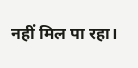नहीं मिल पा रहा।